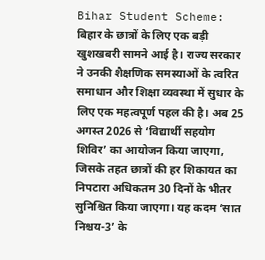Bihar Student Scheme: बिहार के छात्रों के लिए एक बड़ी खुशखबरी सामने आई है। राज्य सरकार ने उनकी शैक्षणिक समस्याओं के त्वरित समाधान और शिक्षा व्यवस्था में सुधार के लिए एक महत्वपूर्ण पहल की है। अब 25 अगस्त 2026 से ‘विद्यार्थी सहयोग शिविर’ का आयोजन किया जाएगा, जिसके तहत छात्रों की हर शिकायत का निपटारा अधिकतम 30 दिनों के भीतर सुनिश्चित किया जाएगा। यह कदम ‘सात निश्चय-3’ के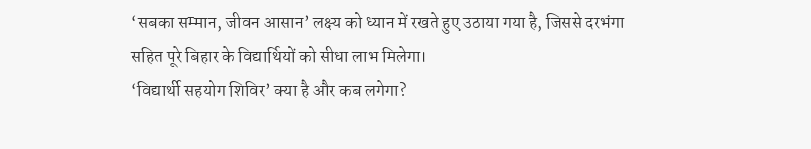‘सबका सम्मान, जीवन आसान’ लक्ष्य को ध्यान में रखते हुए उठाया गया है, जिससे दरभंगा सहित पूरे बिहार के विद्यार्थियों को सीधा लाभ मिलेगा।
‘विद्यार्थी सहयोग शिविर’ क्या है और कब लगेगा?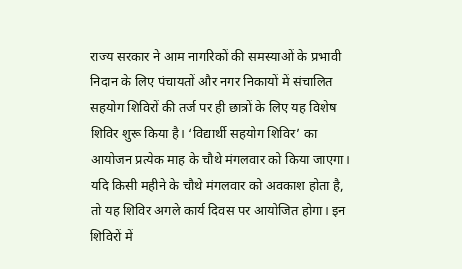राज्य सरकार ने आम नागरिकों की समस्याओं के प्रभावी निदान के लिए पंचायतों और नगर निकायों में संचालित सहयोग शिविरों की तर्ज पर ही छात्रों के लिए यह विशेष शिविर शुरू किया है। ‘विद्यार्थी सहयोग शिविर’ का आयोजन प्रत्येक माह के चौथे मंगलवार को किया जाएगा। यदि किसी महीने के चौथे मंगलवार को अवकाश होता है, तो यह शिविर अगले कार्य दिवस पर आयोजित होगा। इन शिविरों में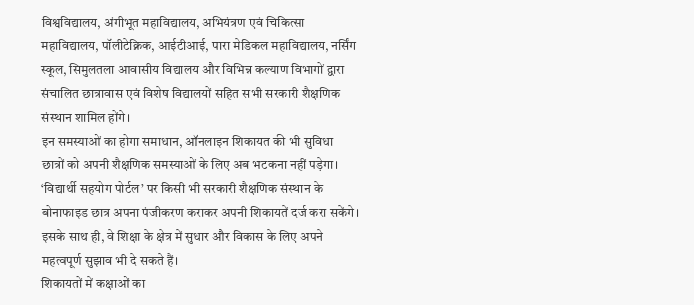विश्वविद्यालय, अंगीभूत महाविद्यालय, अभियंत्रण एवं चिकित्सा महाविद्यालय, पॉलीटेक्निक, आईटीआई, पारा मेडिकल महाविद्यालय, नर्सिंग स्कूल, सिमुलतला आवासीय विद्यालय और विभिन्न कल्याण विभागों द्वारा संचालित छात्रावास एवं विशेष विद्यालयों सहित सभी सरकारी शैक्षणिक संस्थान शामिल होंगे।
इन समस्याओं का होगा समाधान, ऑनलाइन शिकायत की भी सुविधा
छात्रों को अपनी शैक्षणिक समस्याओं के लिए अब भटकना नहीं पड़ेगा। ‘विद्यार्थी सहयोग पोर्टल’ पर किसी भी सरकारी शैक्षणिक संस्थान के बोनाफाइड छात्र अपना पंजीकरण कराकर अपनी शिकायतें दर्ज करा सकेंगे। इसके साथ ही, वे शिक्षा के क्षेत्र में सुधार और विकास के लिए अपने महत्वपूर्ण सुझाव भी दे सकते हैं।
शिकायतों में कक्षाओं का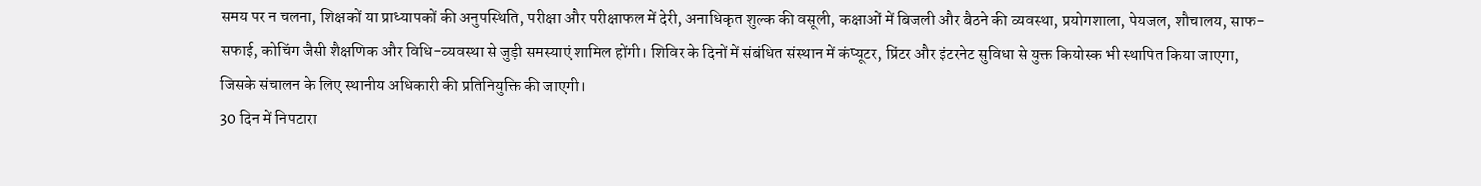समय पर न चलना, शिक्षकों या प्राध्यापकों की अनुपस्थिति, परीक्षा और परीक्षाफल में देरी, अनाधिकृत शुल्क की वसूली, कक्षाओं में बिजली और बैठने की व्यवस्था, प्रयोगशाला, पेयजल, शौचालय, साफ-सफाई, कोचिंग जैसी शैक्षणिक और विधि-व्यवस्था से जुड़ी समस्याएं शामिल होंगी। शिविर के दिनों में संबंधित संस्थान में कंप्यूटर, प्रिंटर और इंटरनेट सुविधा से युक्त कियोस्क भी स्थापित किया जाएगा, जिसके संचालन के लिए स्थानीय अधिकारी की प्रतिनियुक्ति की जाएगी।
30 दिन में निपटारा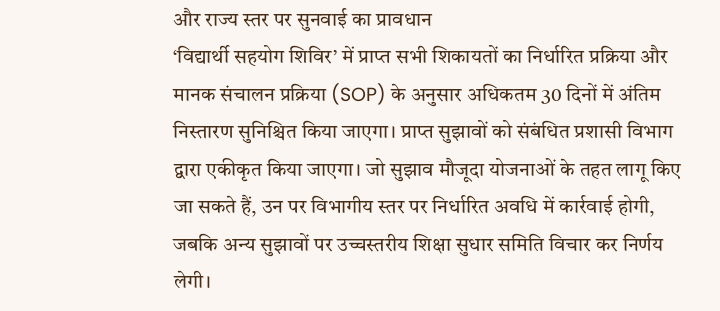और राज्य स्तर पर सुनवाई का प्रावधान
‘विद्यार्थी सहयोग शिविर’ में प्राप्त सभी शिकायतों का निर्धारित प्रक्रिया और मानक संचालन प्रक्रिया (SOP) के अनुसार अधिकतम 30 दिनों में अंतिम निस्तारण सुनिश्चित किया जाएगा। प्राप्त सुझावों को संबंधित प्रशासी विभाग द्वारा एकीकृत किया जाएगा। जो सुझाव मौजूदा योजनाओं के तहत लागू किए जा सकते हैं, उन पर विभागीय स्तर पर निर्धारित अवधि में कार्रवाई होगी, जबकि अन्य सुझावों पर उच्चस्तरीय शिक्षा सुधार समिति विचार कर निर्णय लेगी।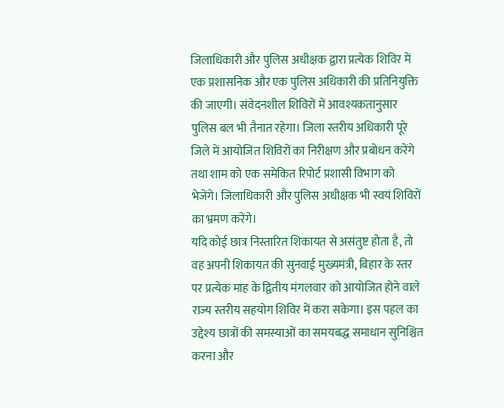जिलाधिकारी और पुलिस अधीक्षक द्वारा प्रत्येक शिविर में एक प्रशासनिक और एक पुलिस अधिकारी की प्रतिनियुक्ति की जाएगी। संवेदनशील शिविरों में आवश्यकतानुसार पुलिस बल भी तैनात रहेगा। जिला स्तरीय अधिकारी पूरे जिले में आयोजित शिविरों का निरीक्षण और प्रबोधन करेंगे तथा शाम को एक समेकित रिपोर्ट प्रशासी विभाग को भेजेंगे। जिलाधिकारी और पुलिस अधीक्षक भी स्वयं शिविरों का भ्रमण करेंगे।
यदि कोई छात्र निस्तारित शिकायत से असंतुष्ट होता है, तो वह अपनी शिकायत की सुनवाई मुख्यमंत्री, बिहार के स्तर पर प्रत्येक माह के द्वितीय मंगलवार को आयोजित होने वाले राज्य स्तरीय सहयोग शिविर में करा सकेगा। इस पहल का उद्देश्य छात्रों की समस्याओं का समयबद्ध समाधान सुनिश्चित करना और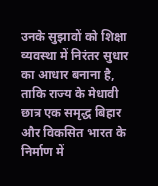उनके सुझावों को शिक्षा व्यवस्था में निरंतर सुधार का आधार बनाना है, ताकि राज्य के मेधावी छात्र एक समृद्ध बिहार और विकसित भारत के निर्माण में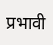प्रभावी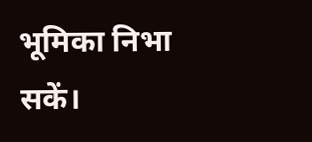भूमिका निभा सकें।